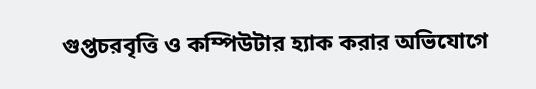গুপ্তচরবৃত্তি ও কম্পিউটার হ্যাক করার অভিযোগে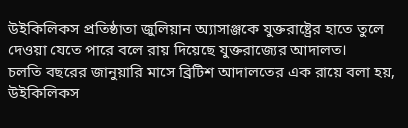উইকিলিকস প্রতিষ্ঠাতা জুলিয়ান অ্যাসাঞ্জকে যুক্তরাষ্ট্রের হাতে তুলে দেওয়া যেতে পারে বলে রায় দিয়েছে যুক্তরাজ্যের আদালত।
চলতি বছরের জানুয়ারি মাসে ব্রিটিশ আদালতের এক রায়ে বলা হয়, উইকিলিকস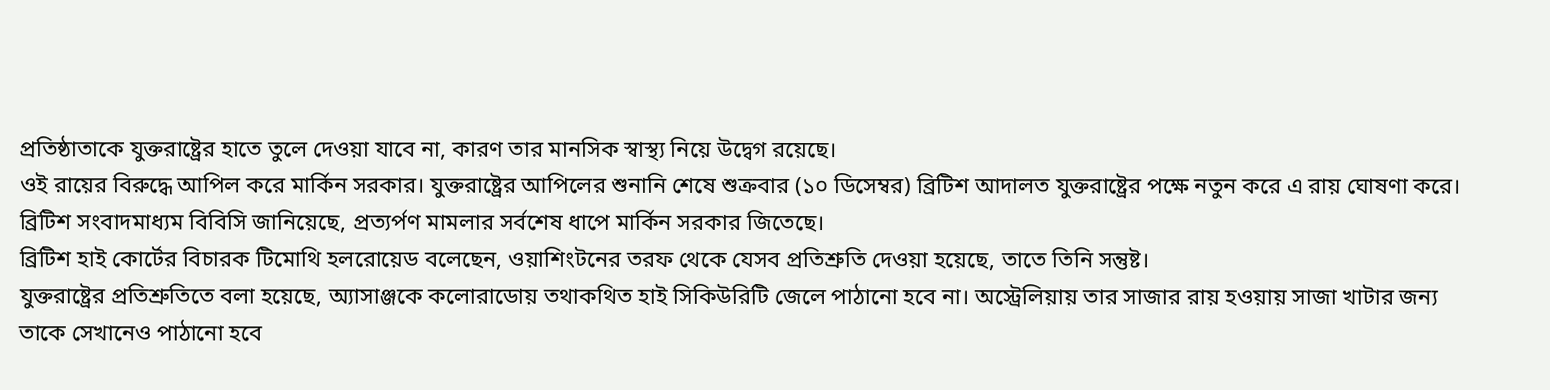প্রতিষ্ঠাতাকে যুক্তরাষ্ট্রের হাতে তুলে দেওয়া যাবে না, কারণ তার মানসিক স্বাস্থ্য নিয়ে উদ্বেগ রয়েছে।
ওই রায়ের বিরুদ্ধে আপিল করে মার্কিন সরকার। যুক্তরাষ্ট্রের আপিলের শুনানি শেষে শুক্রবার (১০ ডিসেম্বর) ব্রিটিশ আদালত যুক্তরাষ্ট্রের পক্ষে নতুন করে এ রায় ঘোষণা করে।
ব্রিটিশ সংবাদমাধ্যম বিবিসি জানিয়েছে, প্রত্যর্পণ মামলার সর্বশেষ ধাপে মার্কিন সরকার জিতেছে।
ব্রিটিশ হাই কোর্টের বিচারক টিমোথি হলরোয়েড বলেছেন, ওয়াশিংটনের তরফ থেকে যেসব প্রতিশ্রুতি দেওয়া হয়েছে, তাতে তিনি সন্তুষ্ট।
যুক্তরাষ্ট্রের প্রতিশ্রুতিতে বলা হয়েছে, অ্যাসাঞ্জকে কলোরাডোয় তথাকথিত হাই সিকিউরিটি জেলে পাঠানো হবে না। অস্ট্রেলিয়ায় তার সাজার রায় হওয়ায় সাজা খাটার জন্য তাকে সেখানেও পাঠানো হবে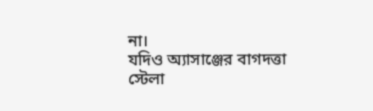না।
যদিও অ্যাসাঞ্জের বাগদত্তা স্টেলা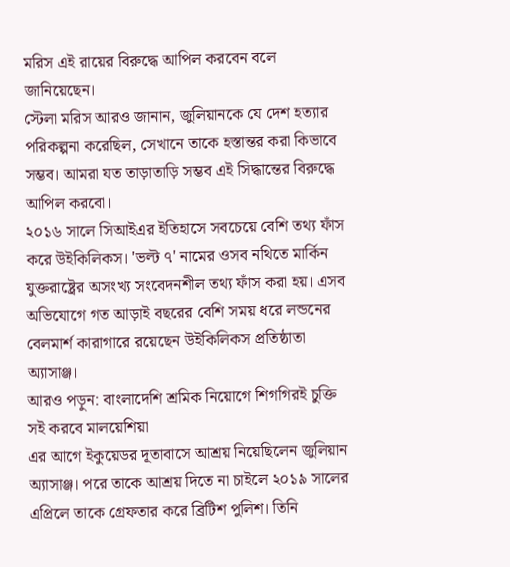মরিস এই রায়ের বিরুদ্ধে আপিল করবেন বলে জানিয়েছেন।
স্টেলা মরিস আরও জানান, জুলিয়ানকে যে দেশ হত্যার পরিকল্পনা করেছিল, সেখানে তাকে হস্তান্তর করা কিভাবে সম্ভব। আমরা যত তাড়াতাড়ি সম্ভব এই সিদ্ধান্তের বিরুদ্ধে আপিল করবো।
২০১৬ সালে সিআইএর ইতিহাসে সবচেয়ে বেশি তথ্য ফাঁস করে উইকিলিকস। 'ভল্ট ৭' নামের ওসব নথিতে মার্কিন যুক্তরাষ্ট্রের অসংখ্য সংবেদনশীল তথ্য ফাঁস করা হয়। এসব অভিযোগে গত আড়াই বছরের বেশি সময় ধরে লন্ডনের বেলমার্শ কারাগারে রয়েছেন উইকিলিকস প্রতিষ্ঠাতা অ্যাসাঞ্জ।
আরও পড়ুন: বাংলাদেশি শ্রমিক নিয়োগে শিগগিরই চুক্তি সই করবে মালয়েশিয়া
এর আগে ইকুয়েডর দূতাবাসে আশ্রয় নিয়েছিলেন জুলিয়ান অ্যাসাঞ্জ। পরে তাকে আশ্রয় দিতে না চাইলে ২০১৯ সালের এপ্রিলে তাকে গ্রেফতার করে ব্রিটিশ পুলিশ। তিনি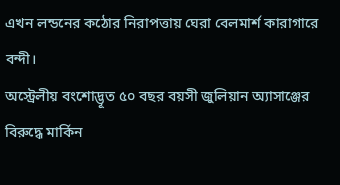এখন লন্ডনের কঠোর নিরাপত্তায় ঘেরা বেলমার্শ কারাগারে বন্দী।
অস্ট্রেলীয় বংশোদ্ভূত ৫০ বছর বয়সী জুলিয়ান অ্যাসাঞ্জের বিরুদ্ধে মার্কিন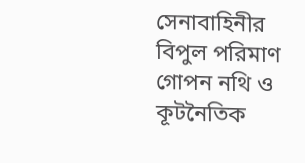সেনাবাহিনীর বিপুল পরিমাণ গোপন নথি ও কূটনৈতিক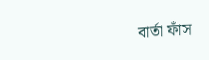বার্তা ফাঁস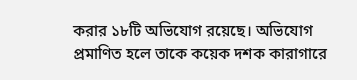করার ১৮টি অভিযোগ রয়েছে। অভিযোগ প্রমাণিত হলে তাকে কয়েক দশক কারাগারে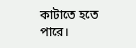কাটাতে হতে পারে।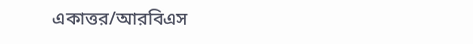একাত্তর/আরবিএস